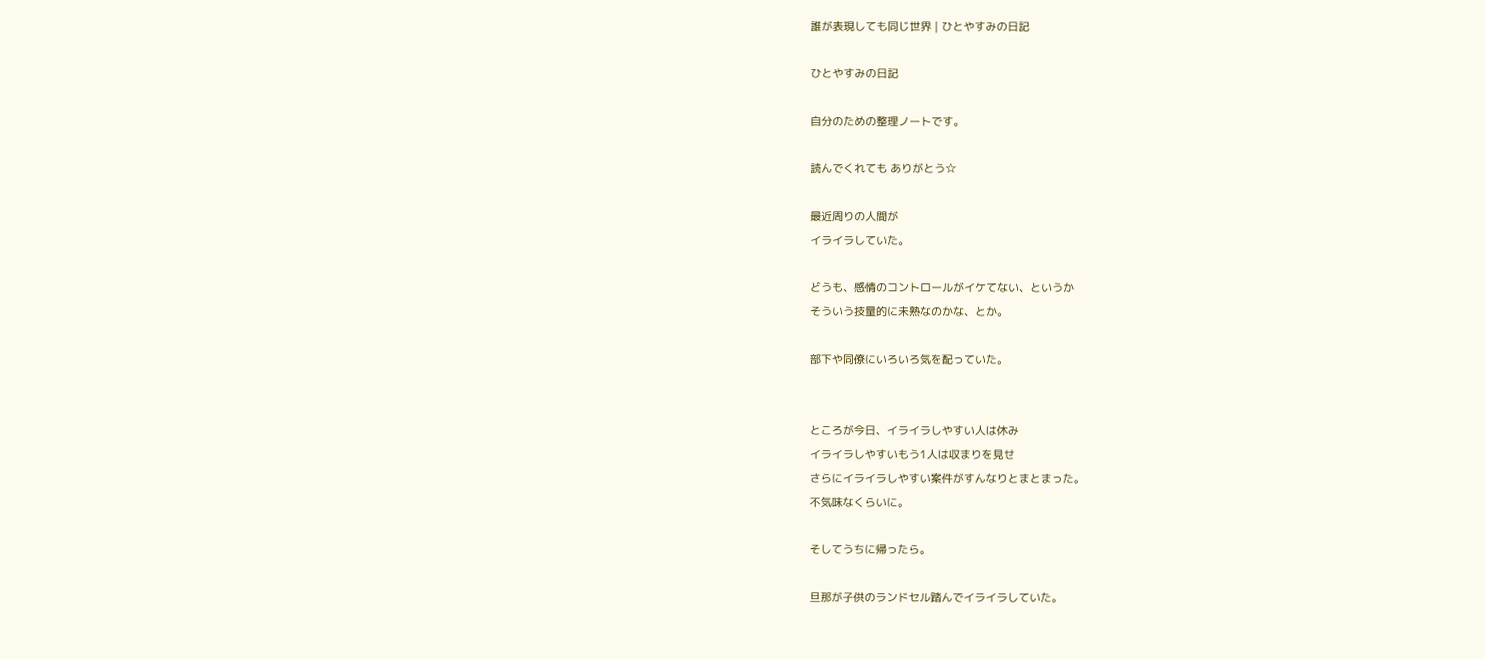誰が表現しても同じ世界 | ひとやすみの日記

ひとやすみの日記

自分のための整理ノートです。

読んでくれても ありがとう☆

最近周りの人間が
イライラしていた。

どうも、感情のコントロールがイケてない、というか
そういう技量的に未熟なのかな、とか。

部下や同僚にいろいろ気を配っていた。


ところが今日、イライラしやすい人は休み
イライラしやすいもう1人は収まりを見せ
さらにイライラしやすい案件がすんなりとまとまった。
不気味なくらいに。

そしてうちに帰ったら。

旦那が子供のランドセル踏んでイライラしていた。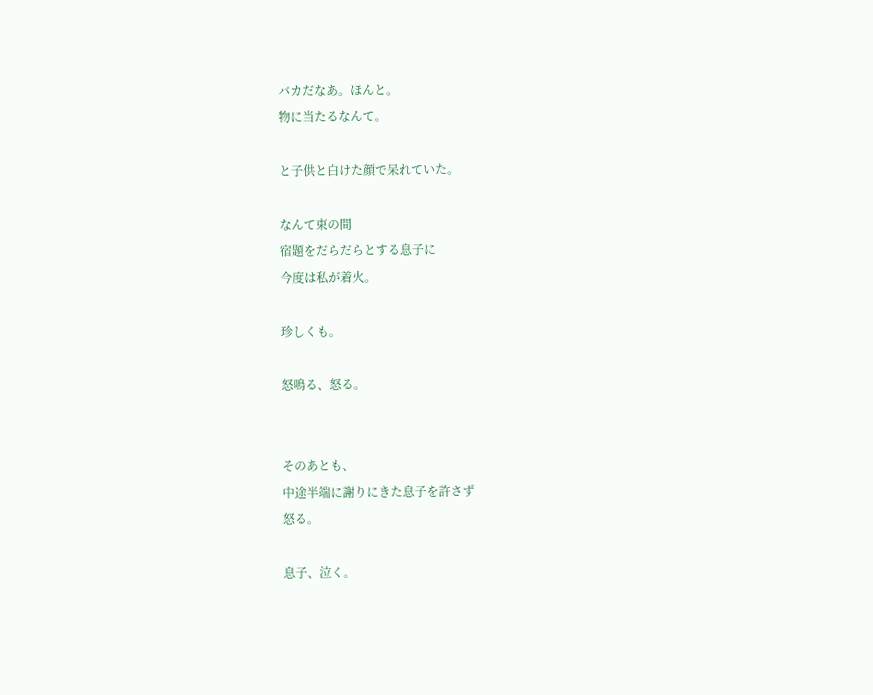バカだなあ。ほんと。
物に当たるなんて。

と子供と白けた顔で呆れていた。

なんて束の間
宿題をだらだらとする息子に
今度は私が着火。

珍しくも。

怒鳴る、怒る。


そのあとも、
中途半端に謝りにきた息子を許さず
怒る。

息子、泣く。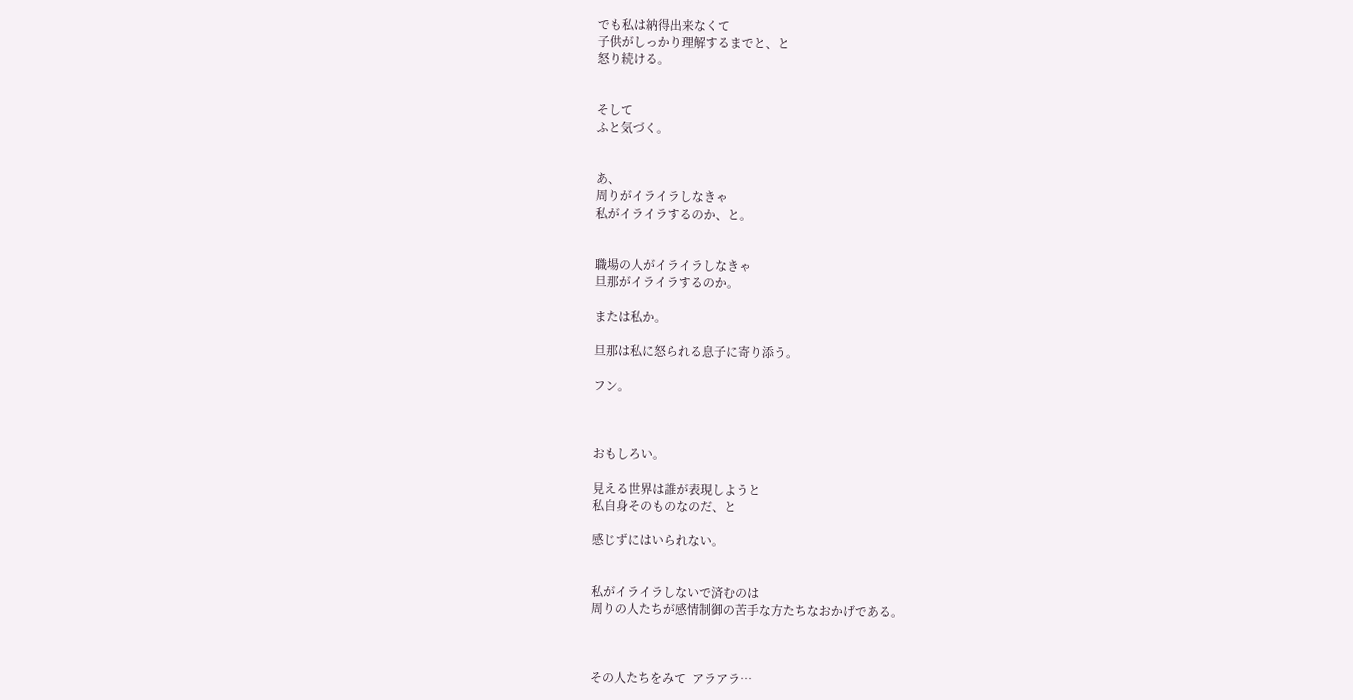でも私は納得出来なくて
子供がしっかり理解するまでと、と
怒り続ける。


そして
ふと気づく。


あ、
周りがイライラしなきゃ
私がイライラするのか、と。


職場の人がイライラしなきゃ
旦那がイライラするのか。

または私か。

旦那は私に怒られる息子に寄り添う。

フン。



おもしろい。

見える世界は誰が表現しようと
私自身そのものなのだ、と

感じずにはいられない。


私がイライラしないで済むのは
周りの人たちが感情制御の苦手な方たちなおかげである。



その人たちをみて  アラアラ…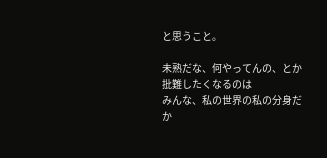と思うこと。

未熟だな、何やってんの、とか
批難したくなるのは
みんな、私の世界の私の分身だか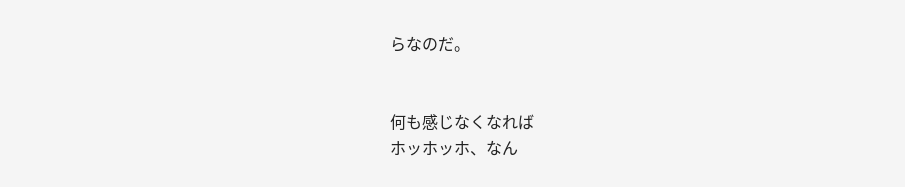らなのだ。


何も感じなくなれば
ホッホッホ、なん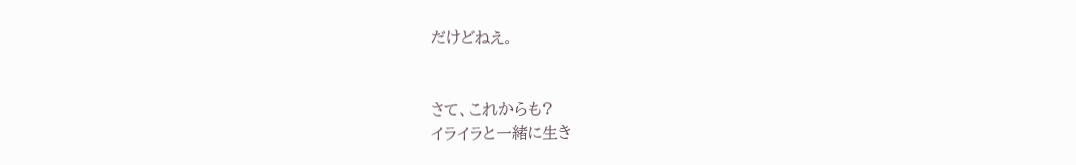だけどねえ。


さて、これからも?
イライラと一緒に生き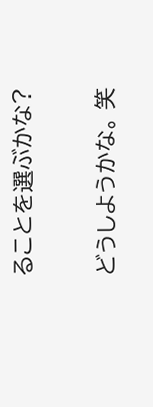ることを選ぶかな?

どうしようかな。 笑